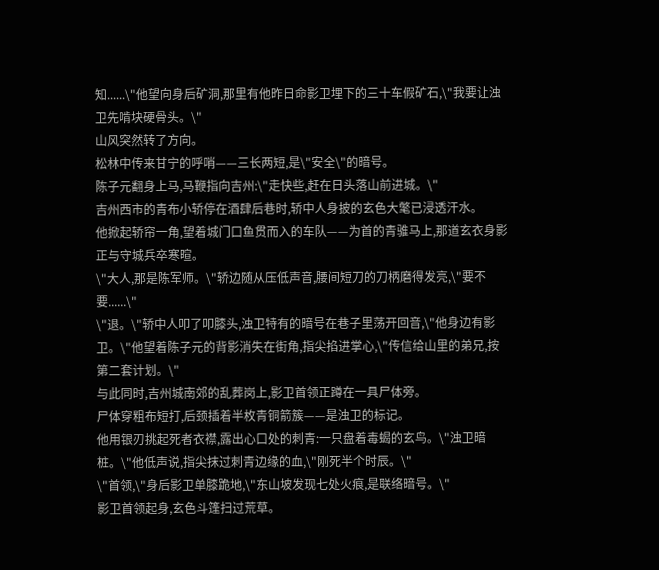知......\"他望向身后矿洞,那里有他昨日命影卫埋下的三十车假矿石,\"我要让浊卫先啃块硬骨头。\"
山风突然转了方向。
松林中传来甘宁的呼哨——三长两短,是\"安全\"的暗号。
陈子元翻身上马,马鞭指向吉州:\"走快些,赶在日头落山前进城。\"
吉州西市的青布小轿停在酒肆后巷时,轿中人身披的玄色大氅已浸透汗水。
他掀起轿帘一角,望着城门口鱼贯而入的车队——为首的青骓马上,那道玄衣身影正与守城兵卒寒暄。
\"大人,那是陈军师。\"轿边随从压低声音,腰间短刀的刀柄磨得发亮,\"要不要......\"
\"退。\"轿中人叩了叩膝头,浊卫特有的暗号在巷子里荡开回音,\"他身边有影卫。\"他望着陈子元的背影消失在街角,指尖掐进掌心,\"传信给山里的弟兄,按第二套计划。\"
与此同时,吉州城南郊的乱葬岗上,影卫首领正蹲在一具尸体旁。
尸体穿粗布短打,后颈插着半枚青铜箭簇——是浊卫的标记。
他用银刃挑起死者衣襟,露出心口处的刺青:一只盘着毒蝎的玄鸟。\"浊卫暗桩。\"他低声说,指尖抹过刺青边缘的血,\"刚死半个时辰。\"
\"首领,\"身后影卫单膝跪地,\"东山坡发现七处火痕,是联络暗号。\"
影卫首领起身,玄色斗篷扫过荒草。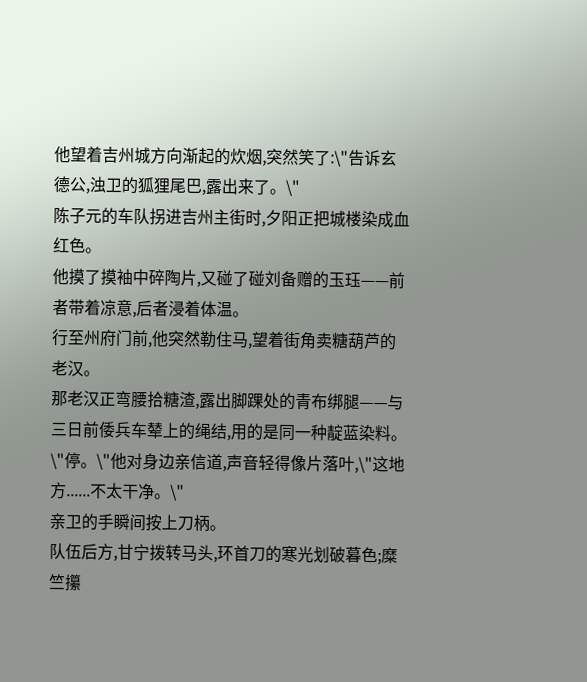他望着吉州城方向渐起的炊烟,突然笑了:\"告诉玄德公,浊卫的狐狸尾巴,露出来了。\"
陈子元的车队拐进吉州主街时,夕阳正把城楼染成血红色。
他摸了摸袖中碎陶片,又碰了碰刘备赠的玉珏——前者带着凉意,后者浸着体温。
行至州府门前,他突然勒住马,望着街角卖糖葫芦的老汉。
那老汉正弯腰拾糖渣,露出脚踝处的青布绑腿——与三日前倭兵车辇上的绳结,用的是同一种靛蓝染料。
\"停。\"他对身边亲信道,声音轻得像片落叶,\"这地方......不太干净。\"
亲卫的手瞬间按上刀柄。
队伍后方,甘宁拨转马头,环首刀的寒光划破暮色;糜竺攥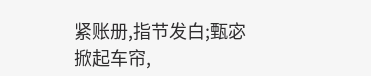紧账册,指节发白;甄宓掀起车帘,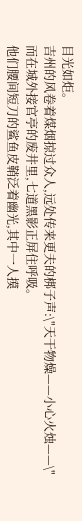目光如炬。
吉州的风卷着煤烟掠过众人,远处传来更夫的梆子声:\"天干物燥——小心火烛——\"
而在城外接官亭的废井里,七道黑影正屏住呼吸。
他们腰间短刀的鲨鱼皮鞘泛着幽光,其中一人摸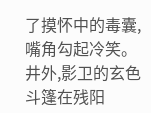了摸怀中的毒囊,嘴角勾起冷笑。
井外,影卫的玄色斗篷在残阳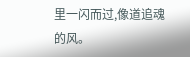里一闪而过,像道追魂的风。